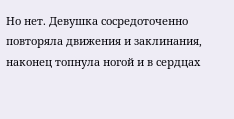Но нет. Девушка сосредоточенно повторяла движения и заклинания, наконец топнула ногой и в сердцах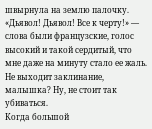швырнула на землю палочку. «Дьявол! Дьявол! Все к черту!» — слова были французские, голос высокий и такой сердитый, что мне даже на минуту стало ее жаль. Не выходит заклинание, малышка? Ну, не стоит так убиваться.
Когда большой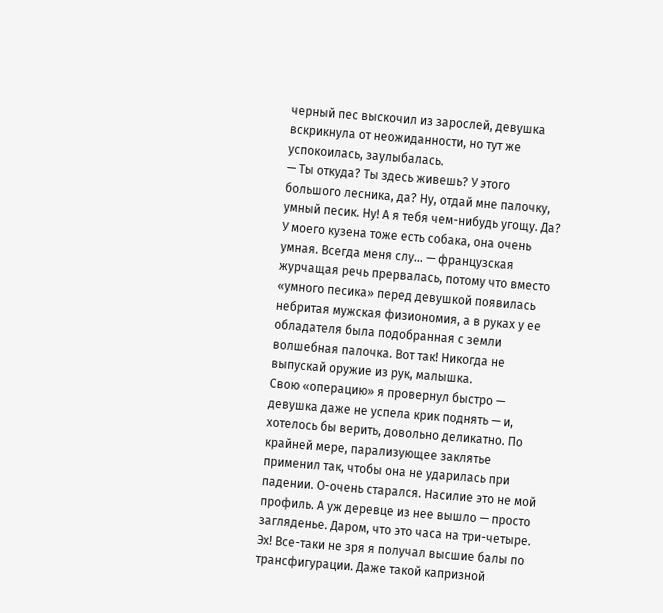черный пес выскочил из зарослей, девушка вскрикнула от неожиданности, но тут же успокоилась, заулыбалась.
— Ты откуда? Ты здесь живешь? У этого большого лесника, да? Ну, отдай мне палочку, умный песик. Ну! А я тебя чем-нибудь угощу. Да? У моего кузена тоже есть собака, она очень умная. Всегда меня слу… — французская журчащая речь прервалась, потому что вместо «умного песика» перед девушкой появилась небритая мужская физиономия, а в руках у ее обладателя была подобранная с земли волшебная палочка. Вот так! Никогда не выпускай оружие из рук, малышка.
Свою «операцию» я провернул быстро — девушка даже не успела крик поднять — и, хотелось бы верить, довольно деликатно. По крайней мере, парализующее заклятье применил так, чтобы она не ударилась при падении. О-очень старался. Насилие это не мой профиль. А уж деревце из нее вышло — просто загляденье. Даром, что это часа на три-четыре. Эх! Все-таки не зря я получал высшие балы по трансфигурации. Даже такой капризной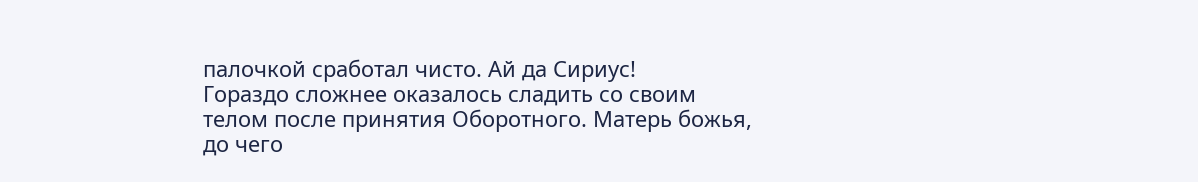палочкой сработал чисто. Ай да Сириус!
Гораздо сложнее оказалось сладить со своим телом после принятия Оборотного. Матерь божья, до чего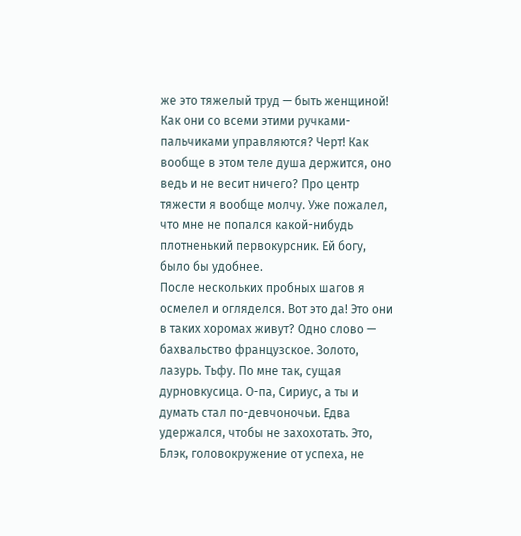же это тяжелый труд — быть женщиной! Как они со всеми этими ручками-пальчиками управляются? Черт! Как вообще в этом теле душа держится, оно ведь и не весит ничего? Про центр тяжести я вообще молчу. Уже пожалел, что мне не попался какой-нибудь плотненький первокурсник. Ей богу, было бы удобнее.
После нескольких пробных шагов я осмелел и огляделся. Вот это да! Это они в таких хоромах живут? Одно слово — бахвальство французское. Золото, лазурь. Тьфу. По мне так, сущая дурновкусица. О-па, Сириус, а ты и думать стал по-девчоночьи. Едва удержался, чтобы не захохотать. Это, Блэк, головокружение от успеха, не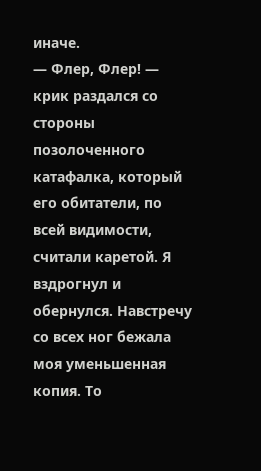иначе.
— Флер, Флер! — крик раздался со стороны позолоченного катафалка, который его обитатели, по всей видимости, считали каретой. Я вздрогнул и обернулся. Навстречу со всех ног бежала моя уменьшенная копия. То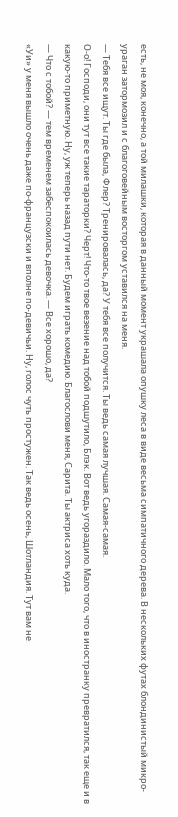есть, не моя, конечно, а той милашки, которая в данный момент украшала опушку леса в виде весьма симпатичного дерева. В нескольких футах блондинистый микро-ураган затормозил и с благоговейным восторгом уставился на меня.
— Тебя все ищут. Ты где была, Флер? Тренировалась, да? У тебя все получится. Ты ведь самая лучшая. Самая-самая.
О-о! Господи, они тут все такие тараторки? Черт! Что-то твое везение над тобой подшутило, Блэк. Вот ведь угораздило. Мало того, что в иностранку превратился, так еще и в какую-то приметную. Ну, уж теперь назад пути нет. Будем играть комедию. Благослови меня, Сарита. Ты актриса хоть куда.
— Что с тобой? — тем временем забеспокоилась девочка. — Все хорошо, да?
«Уи» у меня вышло очень даже по-французски и вполне по-девичьи. Ну, голос чуть простужен. Так ведь осень, Шотландия. Тут вам не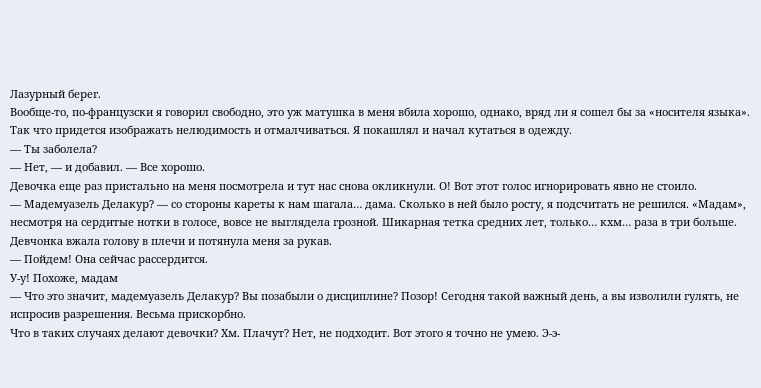Лазурный берег.
Вообще-то, по-французски я говорил свободно, это уж матушка в меня вбила хорошо, однако, вряд ли я сошел бы за «носителя языка». Так что придется изображать нелюдимость и отмалчиваться. Я покашлял и начал кутаться в одежду.
— Ты заболела?
— Нет, — и добавил. — Все хорошо.
Девочка еще раз пристально на меня посмотрела и тут нас снова окликнули. О! Вот этот голос игнорировать явно не стоило.
— Мадемуазель Делакур? — со стороны кареты к нам шагала… дама. Сколько в ней было росту, я подсчитать не решился. «Мадам», несмотря на сердитые нотки в голосе, вовсе не выглядела грозной. Шикарная тетка средних лет, только… кхм… раза в три больше. Девчонка вжала голову в плечи и потянула меня за рукав.
— Пойдем! Она сейчас рассердится.
У-у! Похоже, мадам
— Что это значит, мадемуазель Делакур? Вы позабыли о дисциплине? Позор! Сегодня такой важный день, а вы изволили гулять, не испросив разрешения. Весьма прискорбно.
Что в таких случаях делают девочки? Хм. Плачут? Нет, не подходит. Вот этого я точно не умею. Э-э-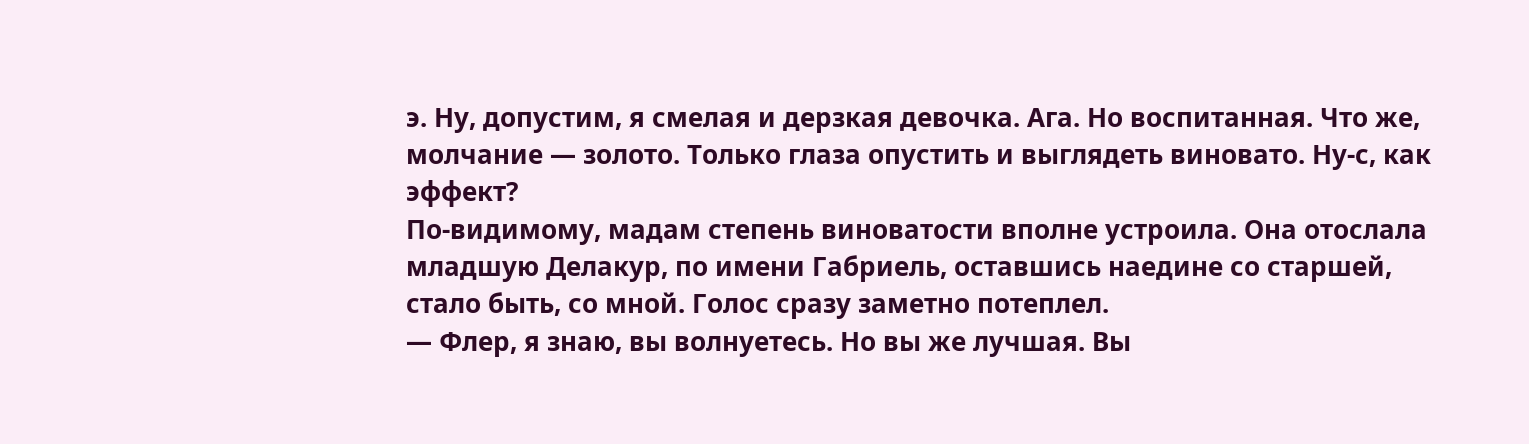э. Ну, допустим, я смелая и дерзкая девочка. Ага. Но воспитанная. Что же, молчание — золото. Только глаза опустить и выглядеть виновато. Ну-с, как эффект?
По-видимому, мадам степень виноватости вполне устроила. Она отослала младшую Делакур, по имени Габриель, оставшись наедине со старшей, стало быть, со мной. Голос сразу заметно потеплел.
— Флер, я знаю, вы волнуетесь. Но вы же лучшая. Вы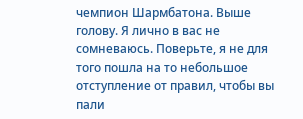чемпион Шармбатона. Выше голову. Я лично в вас не сомневаюсь. Поверьте, я не для того пошла на то небольшое отступление от правил, чтобы вы пали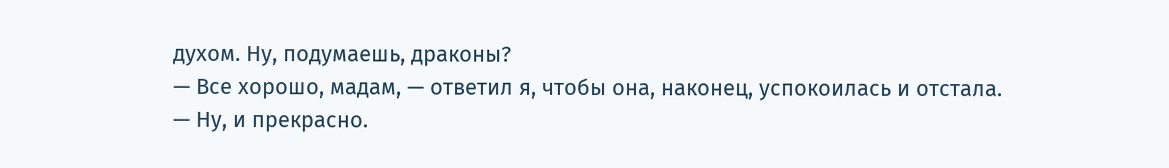духом. Ну, подумаешь, драконы?
— Все хорошо, мадам, — ответил я, чтобы она, наконец, успокоилась и отстала.
— Ну, и прекрасно.